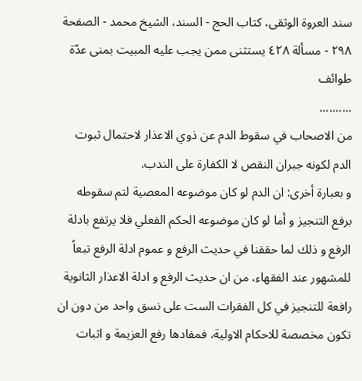سند العروة الوثقى، كتاب الحج - السند، الشيخ محمد - الصفحة ٢٩٨ - مسألة ٤٢٨ يستثنى ممن يجب عليه المبيت بمنى عدّة طوائف
..........
من الاصحاب في سقوط الدم عن ذوي الاعذار لاحتمال ثبوت الدم لكونه جبران النقص لا الكفارة على الندب.
و بعبارة أخرى: ان الدم لو كان موضوعه المعصية لتم سقوطه برفع التنجيز و أما لو كان موضوعه الحكم الفعلي فلا يرتفع بادلة الرفع و ذلك لما حققنا في حديث الرفع و عموم ادلة الرفع تبعاً للمشهور عند الفقهاء، من ان حديث الرفع و ادلة الاعذار الثانوية رافعة للتنجيز في كل الفقرات الست على نسق واحد من دون ان تكون مخصصة للاحكام الاولية، فمفادها رفع العزيمة و اثبات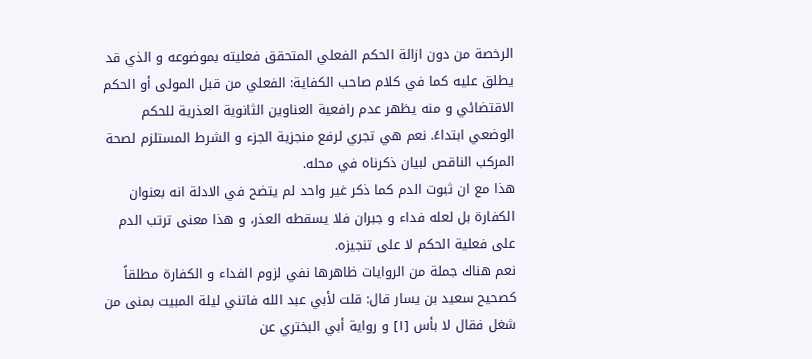الرخصة من دون ازالة الحكم الفعلي المتحقق فعليته بموضوعه و الذي قد يطلق عليه كما في كلام صاحب الكفاية: الفعلي من قبل المولى أو الحكم الاقتضائي و منه يظهر عدم رافعية العناوين الثانوية العذرية للحكم الوضعي ابتداءً. نعم هي تجري لرفع منجزية الجزء و الشرط المستلزم لصحة المركب الناقص لبيان ذكرناه في محله.
هذا مع ان ثبوت الدم كما ذكر غير واحد لم يتضح في الادلة انه بعنوان الكفارة بل لعله فداء و جبران فلا يسقطه العذر، و هذا معنى ترتب الدم على فعلية الحكم لا على تنجيزه.
نعم هناك جملة من الروايات ظاهرها نفي لزوم الفداء و الكفارة مطلقاً كصحيح سعيد بن يسار قال: قلت لأبي عبد الله فاتني ليلة المبيت بمنى من شغل فقال لا بأس [١] و رواية أبي البختري عن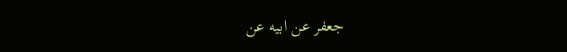جعفر عن ابيه عن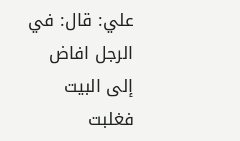علي: قال: في الرجل افاض إلى البيت فغلبت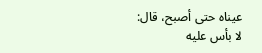عيناه حتى أصبح، قال: لا بأس عليه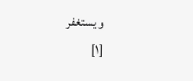و يستغفر
[١]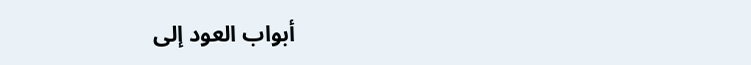أبواب العود إلى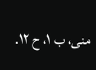منى، ب ١، ح ١٢.